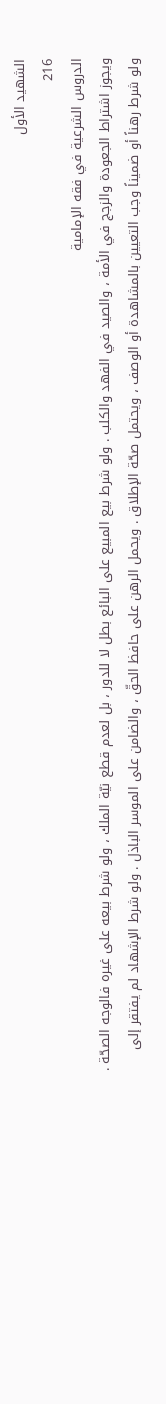الشهيد الأول
216
الدروس الشرعية في فقه الإمامية
ويجوز اشتراط الجعودة والزجج في الأمة ، والصيد في الفهد والكلب . ولو شرط بيع المبيع على البائع بطل لا للدور ، بل لعدم قطع نيّة الملك ، ولو شرط بيعه على غيره فالوجه الصحّة . ولو شرط رهناً أو ضميناً وجب التعيين بالمشاهدة أو الوصف ، ويحتمل صحّة الإطلاق . ويحمل الرهن على حافظ الحقّ ، والضامن على الموسر الباذل . ولو شرط الإشهاد لم يفتقر إلى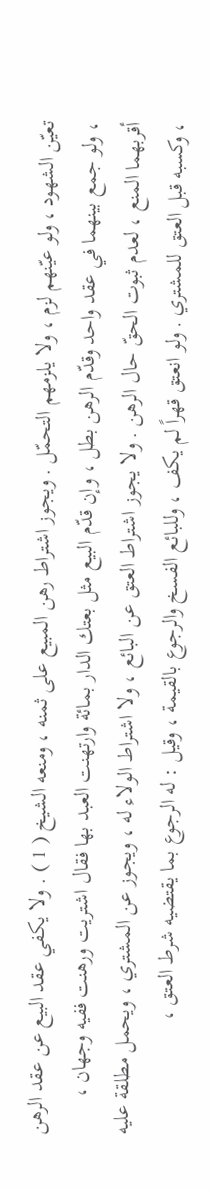تعيّن الشهود ، ولو عيّنهم لزم ، ولا يلزمهم التحمّل . ويجوز اشتراط رهن المبيع على ثمنه ، ومنعه الشيخ ( 1 ) . ولا يكفي عقد البيع عن عقد الرهن ، ولو جمع بينهما في عقد واحد وقدّم الرهن بطل ، وإن قدّم البيع مثل بعتك الدار بمائة وارتهنت العبد بها فقال اشتريت ورهنت ففيه وجهان ، أقربهما المنع ، لعدم ثبوت الحقّ حال الرهن . ولا يجوز اشتراط العتق عن البائع ، ولا اشتراط الولاء له ، ويجوز عن المشتري ، ويحمل مطلقة عليه ، وكسبه قبل العتق للمشتري . ولو انعتق قهراً لم يكف ، وللبائع الفسخ والرجوع بالقيمة ، وقيل : له الرجوع بما يقتضيه شرط العتق ،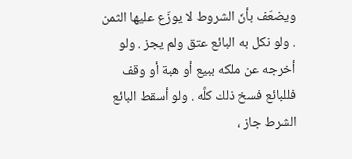ويضعّف بأنّ الشروط لا يوزّع عليها الثمن . ولو نكل به البائع عتق ولم يجز . ولو أخرجه عن ملكه ببيع أو هبة أو وقف فللبائع فسخ ذلك كلَّه . ولو أسقط البائع الشرط جاز ،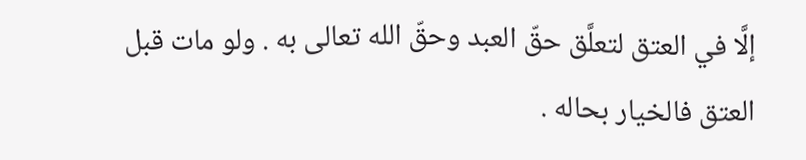إلَّا في العتق لتعلَّق حقّ العبد وحقّ الله تعالى به . ولو مات قبل العتق فالخيار بحاله .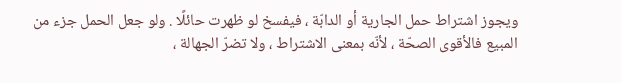ويجوز اشتراط حمل الجارية أو الدابّة ، فيفسخ لو ظهرت حائلًا . ولو جعل الحمل جزء من المبيع فالأقوى الصحّة ، لأنّه بمعنى الاشتراط ، ولا تضرّ الجهالة ،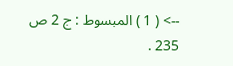--> ( 1 ) المبسوط : ج 2 ص 235 .